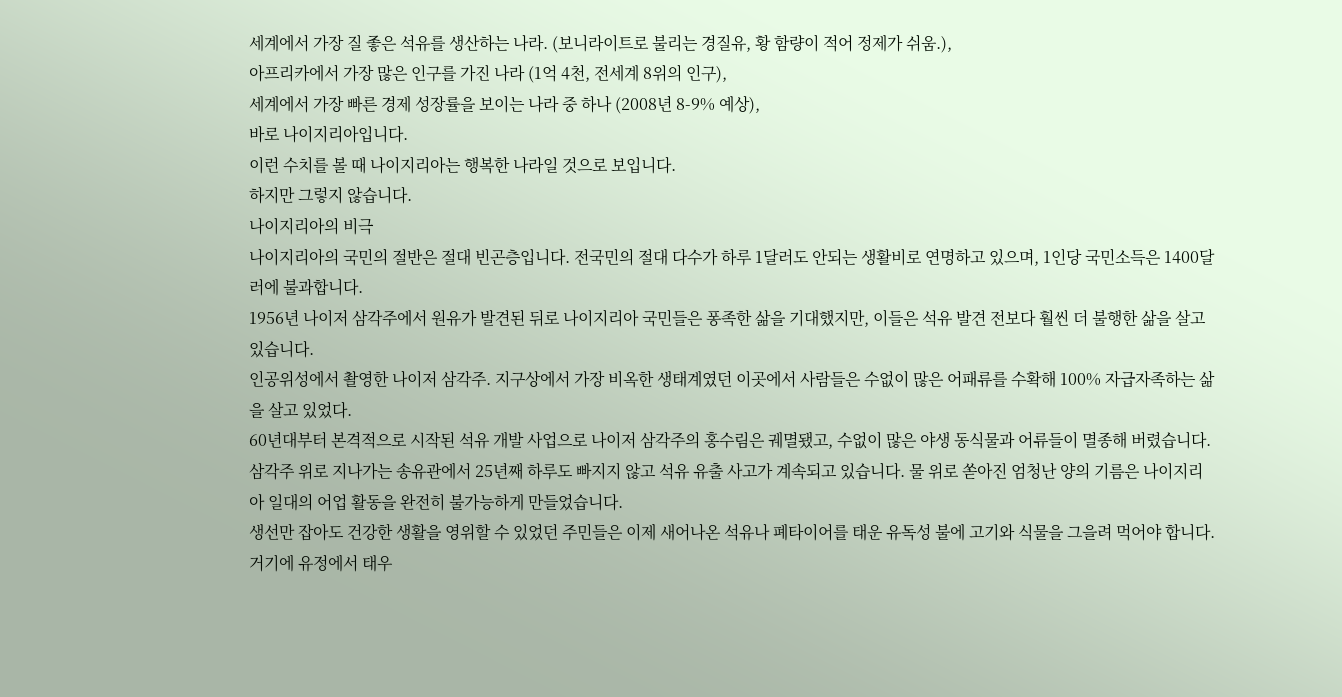세계에서 가장 질 좋은 석유를 생산하는 나라. (보니라이트로 불리는 경질유, 황 함량이 적어 정제가 쉬움.),
아프리카에서 가장 많은 인구를 가진 나라 (1억 4천, 전세계 8위의 인구),
세계에서 가장 빠른 경제 성장률을 보이는 나라 중 하나 (2008년 8-9% 예상),
바로 나이지리아입니다.
이런 수치를 볼 때 나이지리아는 행복한 나라일 것으로 보입니다.
하지만 그렇지 않습니다.
나이지리아의 비극
나이지리아의 국민의 절반은 절대 빈곤층입니다. 전국민의 절대 다수가 하루 1달러도 안되는 생활비로 연명하고 있으며, 1인당 국민소득은 1400달러에 불과합니다.
1956년 나이저 삼각주에서 원유가 발견된 뒤로 나이지리아 국민들은 퐁족한 삶을 기대했지만, 이들은 석유 발견 전보다 훨씬 더 불행한 삶을 살고 있습니다.
인공위성에서 촬영한 나이저 삼각주. 지구상에서 가장 비옥한 생태계였던 이곳에서 사람들은 수없이 많은 어패류를 수확해 100% 자급자족하는 삶을 살고 있었다.
60년대부터 본격적으로 시작된 석유 개발 사업으로 나이저 삼각주의 홍수림은 궤멸됐고, 수없이 많은 야생 동식물과 어류들이 멸종해 버렸습니다.
삼각주 위로 지나가는 송유관에서 25년째 하루도 빠지지 않고 석유 유출 사고가 계속되고 있습니다. 물 위로 쏟아진 엄청난 양의 기름은 나이지리아 일대의 어업 활동을 완전히 불가능하게 만들었습니다.
생선만 잡아도 건강한 생활을 영위할 수 있었던 주민들은 이제 새어나온 석유나 폐타이어를 태운 유독성 불에 고기와 식물을 그을려 먹어야 합니다.
거기에 유정에서 태우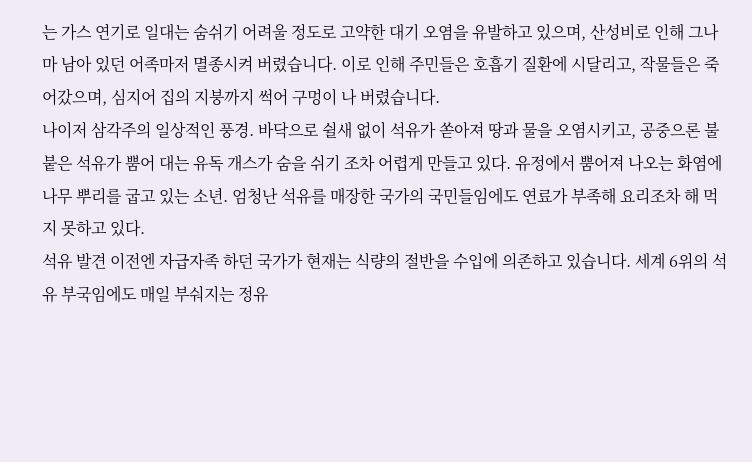는 가스 연기로 일대는 숨쉬기 어려울 정도로 고약한 대기 오염을 유발하고 있으며, 산성비로 인해 그나마 남아 있던 어족마저 멸종시켜 버렸습니다. 이로 인해 주민들은 호흡기 질환에 시달리고, 작물들은 죽어갔으며, 심지어 집의 지붕까지 썩어 구멍이 나 버렸습니다.
나이저 삼각주의 일상적인 풍경. 바닥으로 쉴새 없이 석유가 쏟아져 땅과 물을 오염시키고, 공중으론 불붙은 석유가 뿜어 대는 유독 개스가 숨을 쉬기 조차 어렵게 만들고 있다. 유정에서 뿜어져 나오는 화염에 나무 뿌리를 굽고 있는 소년. 엄청난 석유를 매장한 국가의 국민들임에도 연료가 부족해 요리조차 해 먹지 못하고 있다.
석유 발견 이전엔 자급자족 하던 국가가 현재는 식량의 절반을 수입에 의존하고 있습니다. 세계 6위의 석유 부국임에도 매일 부숴지는 정유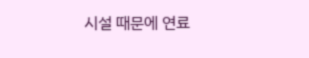시설 때문에 연료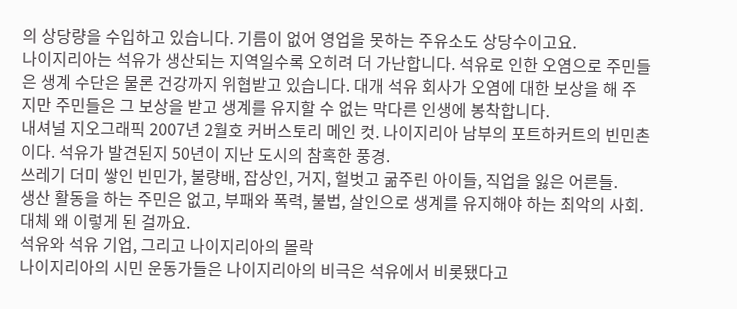의 상당량을 수입하고 있습니다. 기름이 없어 영업을 못하는 주유소도 상당수이고요.
나이지리아는 석유가 생산되는 지역일수록 오히려 더 가난합니다. 석유로 인한 오염으로 주민들은 생계 수단은 물론 건강까지 위협받고 있습니다. 대개 석유 회사가 오염에 대한 보상을 해 주지만 주민들은 그 보상을 받고 생계를 유지할 수 없는 막다른 인생에 봉착합니다.
내셔널 지오그래픽 2007년 2월호 커버스토리 메인 컷. 나이지리아 남부의 포트하커트의 빈민촌이다. 석유가 발견된지 50년이 지난 도시의 참혹한 풍경.
쓰레기 더미 쌓인 빈민가, 불량배, 잡상인, 거지, 헐벗고 굶주린 아이들, 직업을 잃은 어른들.
생산 활동을 하는 주민은 없고, 부패와 폭력, 불법, 살인으로 생계를 유지해야 하는 최악의 사회.
대체 왜 이렇게 된 걸까요.
석유와 석유 기업, 그리고 나이지리아의 몰락
나이지리아의 시민 운동가들은 나이지리아의 비극은 석유에서 비롯됐다고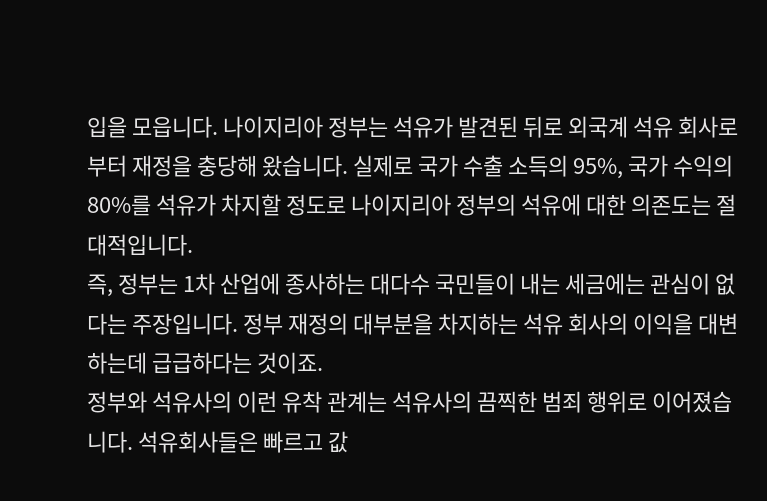입을 모읍니다. 나이지리아 정부는 석유가 발견된 뒤로 외국계 석유 회사로부터 재정을 충당해 왔습니다. 실제로 국가 수출 소득의 95%, 국가 수익의 80%를 석유가 차지할 정도로 나이지리아 정부의 석유에 대한 의존도는 절대적입니다.
즉, 정부는 1차 산업에 종사하는 대다수 국민들이 내는 세금에는 관심이 없다는 주장입니다. 정부 재정의 대부분을 차지하는 석유 회사의 이익을 대변하는데 급급하다는 것이죠.
정부와 석유사의 이런 유착 관계는 석유사의 끔찍한 범죄 행위로 이어졌습니다. 석유회사들은 빠르고 값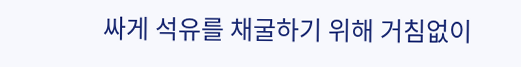싸게 석유를 채굴하기 위해 거침없이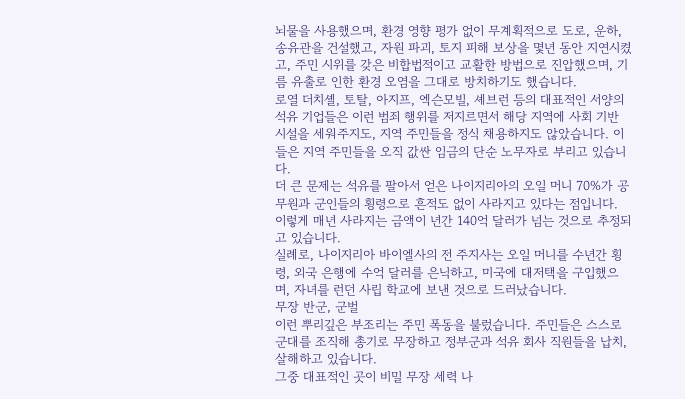뇌물을 사용했으며, 환경 영향 평가 없이 무계획적으로 도로, 운하, 송유관을 건설했고, 자원 파괴, 토지 피해 보상을 몇년 동안 지연시켰고, 주민 시위를 갖은 비합법적이고 교활한 방법으로 진압했으며, 기름 유출로 인한 환경 오염을 그대로 방치하기도 했습니다.
로열 더치셸, 토탈, 아지프, 엑슨모빌, 셰브런 등의 대표적인 서양의 석유 기업들은 이런 범죄 행위를 저지르면서 해당 지역에 사회 기반 시설을 세워주지도, 지역 주민들을 정식 채용하지도 않았습니다. 이들은 지역 주민들을 오직 값싼 임금의 단순 노무자로 부리고 있습니다.
더 큰 문제는 석유를 팔아서 얻은 나이지리아의 오일 머니 70%가 공무원과 군인들의 횡령으로 흔적도 없이 사라지고 있다는 점입니다. 이렇게 매년 사라지는 금액이 년간 140억 달러가 넘는 것으로 추정되고 있습니다.
실례로, 나이지리아 바이엘사의 전 주지사는 오일 머니를 수년간 횡령, 외국 은행에 수억 달러를 은닉하고, 미국에 대저택을 구입했으며, 자녀를 런던 사립 학교에 보낸 것으로 드러났습니다.
무장 반군, 군벌
이런 뿌리깊은 부조리는 주민 폭동을 불렀습니다. 주민들은 스스로 군대를 조직해 총기로 무장하고 정부군과 석유 회사 직원들을 납치, 살해하고 있습니다.
그중 대표적인 곳이 비밀 무장 세력 나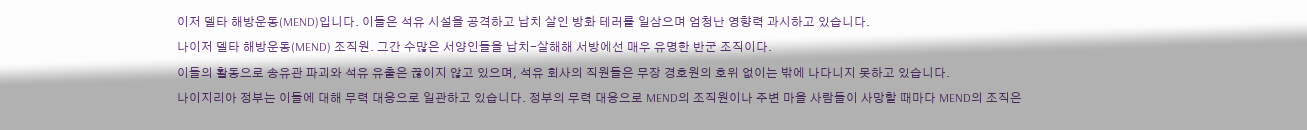이저 델타 해방운동(MEND)입니다. 이들은 석유 시설을 공격하고 납치 살인 방화 테러를 일삼으며 엄청난 영향력 과시하고 있습니다.
나이저 델타 해방운동(MEND) 조직원. 그간 수많은 서양인들을 납치-살해해 서방에선 매우 유명한 반군 조직이다.
이들의 활동으로 송유관 파괴와 석유 유출은 끊이지 않고 있으며, 석유 회사의 직원들은 무장 경호원의 호위 없이는 밖에 나다니지 못하고 있습니다.
나이지리아 정부는 이들에 대해 무력 대응으로 일관하고 있습니다. 정부의 무력 대응으로 MEND의 조직원이나 주변 마을 사람들이 사망할 때마다 MEND의 조직은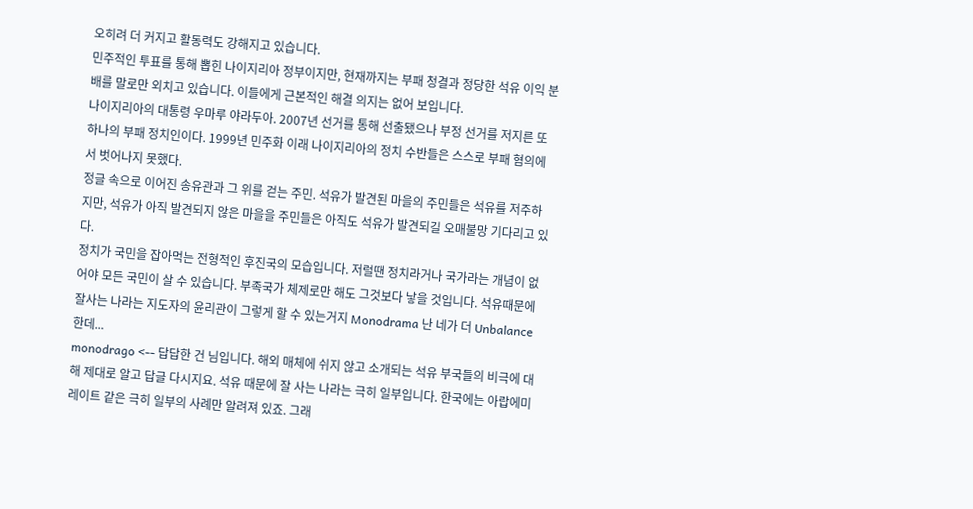오히려 더 커지고 활동력도 강해지고 있습니다.
민주적인 투표를 통해 뽑힌 나이지리아 정부이지만, 현재까지는 부패 청결과 정당한 석유 이익 분배를 말로만 외치고 있습니다. 이들에게 근본적인 해결 의지는 없어 보입니다.
나이지리아의 대통령 우마루 야라두아. 2007년 선거를 통해 선출됐으나 부정 선거를 저지른 또 하나의 부패 정치인이다. 1999년 민주화 이래 나이지리아의 정치 수반들은 스스로 부패 혐의에서 벗어나지 못했다.
정글 속으로 이어진 송유관과 그 위를 걷는 주민. 석유가 발견된 마을의 주민들은 석유를 저주하지만, 석유가 아직 발견되지 않은 마을을 주민들은 아직도 석유가 발견되길 오매불망 기다리고 있다.
정치가 국민을 잡아먹는 전형적인 후진국의 모습입니다. 저럴땐 정치라거나 국가라는 개념이 없어야 모든 국민이 살 수 있습니다. 부족국가 체제로만 해도 그것보다 낳을 것입니다. 석유때문에 잘사는 나라는 지도자의 윤리관이 그렇게 할 수 있는거지 Monodrama 난 네가 더 Unbalance한데...
monodrago <-- 답답한 건 님입니다. 해외 매체에 쉬지 않고 소개되는 석유 부국들의 비극에 대해 제대로 알고 답글 다시지요. 석유 때문에 잘 사는 나라는 극히 일부입니다. 한국에는 아랍에미레이트 같은 극히 일부의 사례만 알려져 있죠. 그래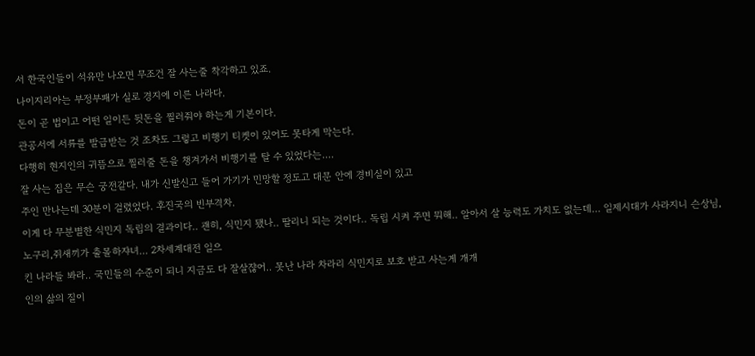서 한국인들이 석유만 나오면 무조건 잘 사는줄 착각하고 있죠.
나이지리아는 부정부패가 실로 경지에 이른 나라다.
돈이 곧 법이고 어떤 일이든 뒷돈을 찔러줘야 하는게 기본이다.
관공서에 서류를 발급받는 것 조차도 그렇고 비행기 티켓이 있어도 못타게 막는다.
다행히 현지인의 귀뜸으로 찔러줄 돈을 챙겨가서 비행기를 탈 수 있었다는....
잘 사는 집은 무슨 궁전같다. 내가 신발신고 들어 가기가 민망할 정도고 대문 안에 경비실이 있고
주인 만나는데 30분이 걸렸었다. 후진국의 빈부격차.
이게 다 무분별한 식민지 독립의 결과이다.. 괜히, 식민지 됐나.. 딸리니 되는 것이다.. 독립 시켜 주면 뭐해.. 알아서 살 능력도 가치도 없는데... 일제시대가 사라지니 슨상님,노구리,쥐새끼가 출몰하쟈녀... 2차세계대전 일으
킨 나라들 봐라.. 국민들의 수준이 되니 지금도 다 잘살쟎어.. 못난 나라 차라리 식민지로 보호 받고 사는게 개개
인의 삶의 질이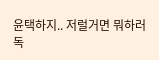윤택하지.. 저럴거면 뭐하러 독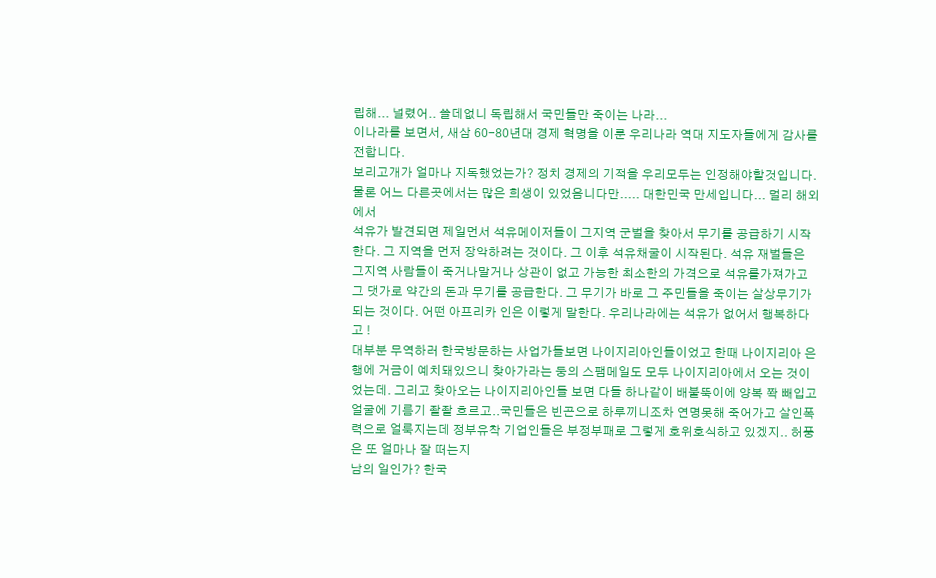립해... 널렸어.. 쓸데없니 독립해서 국민들만 죽이는 나라...
이나라를 보면서, 새삼 60-80년대 경제 혁명을 이룬 우리나라 역대 지도자들에게 감사를 전합니다.
보리고개가 얼마나 지독했었는가? 정치 경제의 기적을 우리모두는 인정해야할것입니다. 물론 어느 다른곳에서는 많은 희생이 있었음니다만..... 대한민국 만세입니다... 멀리 해외에서
석유가 발견되면 제일먼서 석유메이저들이 그지역 군벌을 찾아서 무기를 공급하기 시작한다. 그 지역을 먼저 장악하려는 것이다. 그 이후 석유채굴이 시작된다. 석유 재벌들은 그지역 사람들이 죽거나말거나 상관이 없고 가능한 최소한의 가격으로 석유를가져가고 그 댓가로 약간의 돈과 무기를 공급한다. 그 무기가 바로 그 주민들을 죽이는 살상무기가 되는 것이다. 어떤 아프리카 인은 이렇게 말한다. 우리나라에는 석유가 없어서 행복하다고 !
대부분 무역하러 한국방문하는 사업가들보면 나이지리아인들이었고 한때 나이지리아 은행에 거금이 예치돼있으니 찾아가라는 둥의 스팸메일도 모두 나이지리아에서 오는 것이었는데. 그리고 찾아오는 나이지리아인들 보면 다들 하나같이 배불뚝이에 양복 쫙 빼입고 얼굴에 기름기 좔좔 흐르고..국민들은 빈곤으로 하루끼니조차 연명못해 죽어가고 살인폭력으로 얼룩지는데 정부유착 기업인들은 부정부패로 그렇게 호위호식하고 있겠지.. 허풍은 또 얼마나 잘 떠는지
남의 일인가? 한국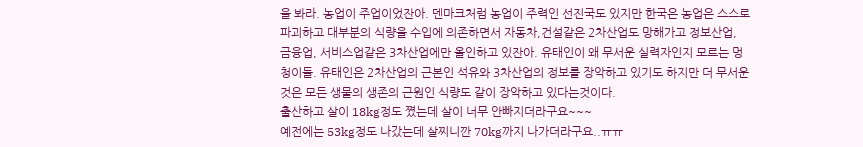을 봐라. 농업이 주업이었잔아. 덴마크처럼 농업이 주력인 선진국도 있지만 한국은 농업은 스스로 파괴하고 대부분의 식량을 수입에 의존하면서 자동차,건설같은 2차산업도 망해가고 정보산업, 금융업, 서비스업같은 3차산업에만 올인하고 있잔아. 유태인이 왜 무서운 실력자인지 모르는 멍청이들. 유태인은 2차산업의 근본인 석유와 3차산업의 정보를 장악하고 있기도 하지만 더 무서운 것은 모든 생물의 생존의 근원인 식량도 같이 장악하고 있다는것이다.
출산하고 살이 18kg정도 쪘는데 살이 너무 안빠지더라구요~~~
예전에는 53kg정도 나갔는데 살찌니깐 70kg까지 나가더라구요..ㅠㅠ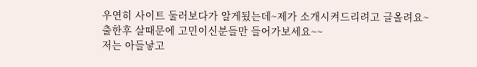우연히 사이트 둘러보다가 알게됬는데~제가 소개시켜드리려고 글올려요~
출한후 살때문에 고민이신분들만 들어가보세요~~
저는 아들낳고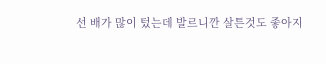선 배가 많이 텄는데 발르니깐 살튼것도 좋아지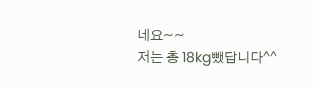네요~~
저는 총 18kg뺐답니다^^